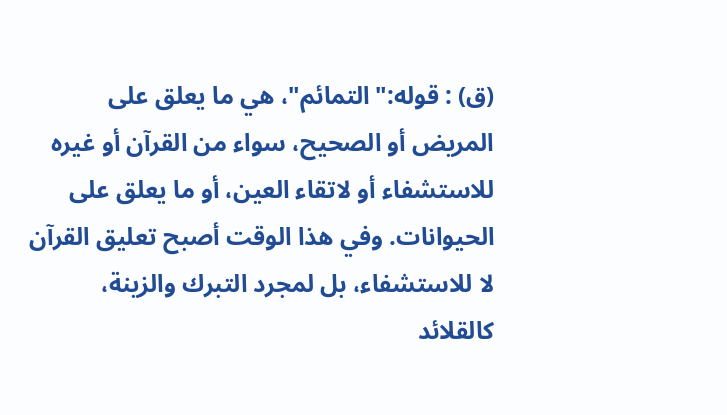(ق) : قوله:"التمائم"، هي ما يعلق على المريض أو الصحيح، سواء من القرآن أو غيره للاستشفاء أو لاتقاء العين، أو ما يعلق على الحيوانات. وفي هذا الوقت أصبح تعليق القرآن لا للاستشفاء، بل لمجرد التبرك والزينة، كالقلائد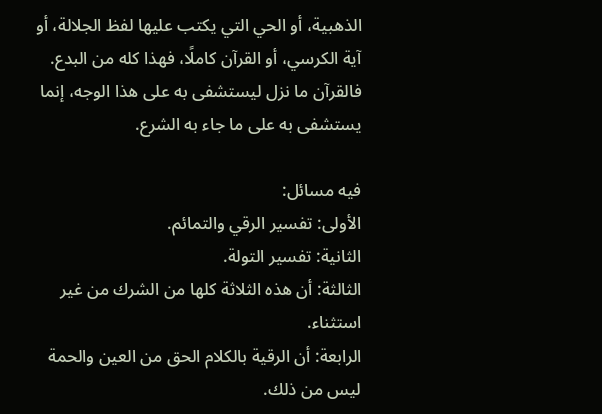الذهبية، أو الحي التي يكتب عليها لفظ الجلالة، أو آية الكرسي، أو القرآن كاملًا، فهذا كله من البدع. فالقرآن ما نزل ليستشفى به على هذا الوجه، إنما يستشفى به على ما جاء به الشرع.

فيه مسائل:
الأولى: تفسير الرقي والتمائم.
الثانية: تفسير التولة.
الثالثة: أن هذه الثلاثة كلها من الشرك من غير استثناء.
الرابعة: أن الرقية بالكلام الحق من العين والحمة ليس من ذلك.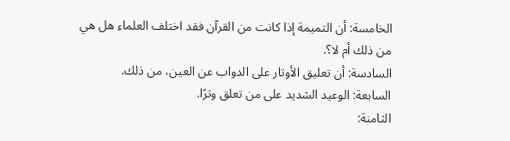الخامسة: أن التميمة إذا كانت من القرآن فقد اختلف العلماء هل هي من ذلك أم لا؟.
السادسة: أن تعليق الأوتار على الدواب عن العين، من ذلك.
السابعة: الوعيد الشديد على من تعلق وترًا.
الثامنة: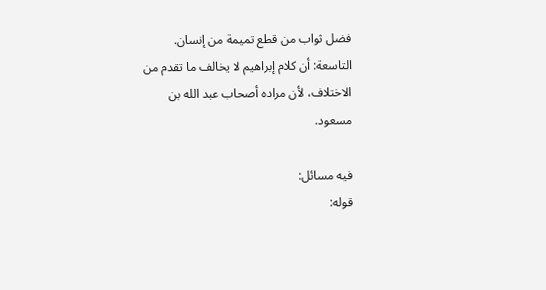فضل ثواب من قطع تميمة من إنسان.
التاسعة: أن كلام إبراهيم لا يخالف ما تقدم من الاختلاف، لأن مراده أصحاب عبد الله بن مسعود.

فيه مسائل:
قوله: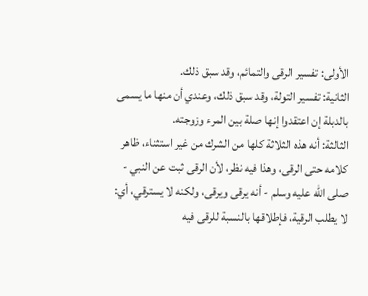الأولى: تفسير الرقى والتمائم، وقد سبق ذلك.
الثانية: تفسير التولة، وقد سبق ذلك، وعندي أن منها ما يسمى بالدبلة إن اعتقدوا إنها صلة بين المرء وزوجته.
الثالثة: أنه هذه الثلاثة كلها من الشرك من غير استثناء، ظاهر كلامه حتى الرقى، وهذا فيه نظر، لأن الرقى ثبت عن النبي - صلى الله عليه وسلم - أنه يرقى ويرقى، ولكنه لا يسترقي، أي: لا يطلب الرقية، فإطلاقها بالنسبة للرقى فيه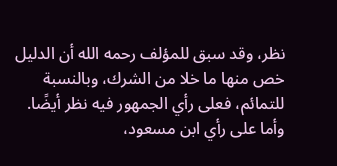نظر، وقد سبق للمؤلف رحمه الله أن الدليل خص منها ما خلا من الشرك، وبالنسبة للتمائم، فعلى رأي الجمهور فيه نظر أيضًا. وأما على رأي ابن مسعود،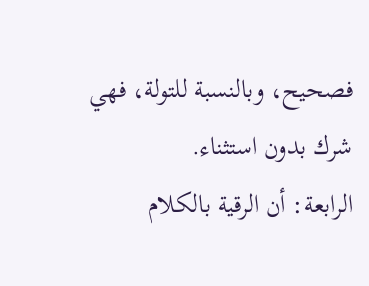فصحيح، وبالنسبة للتولة، فهي شرك بدون استثناء.
الرابعة: أن الرقية بالكلام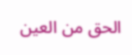الحق من العين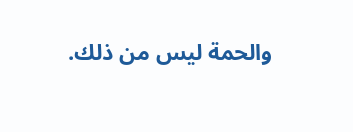والحمة ليس من ذلك.